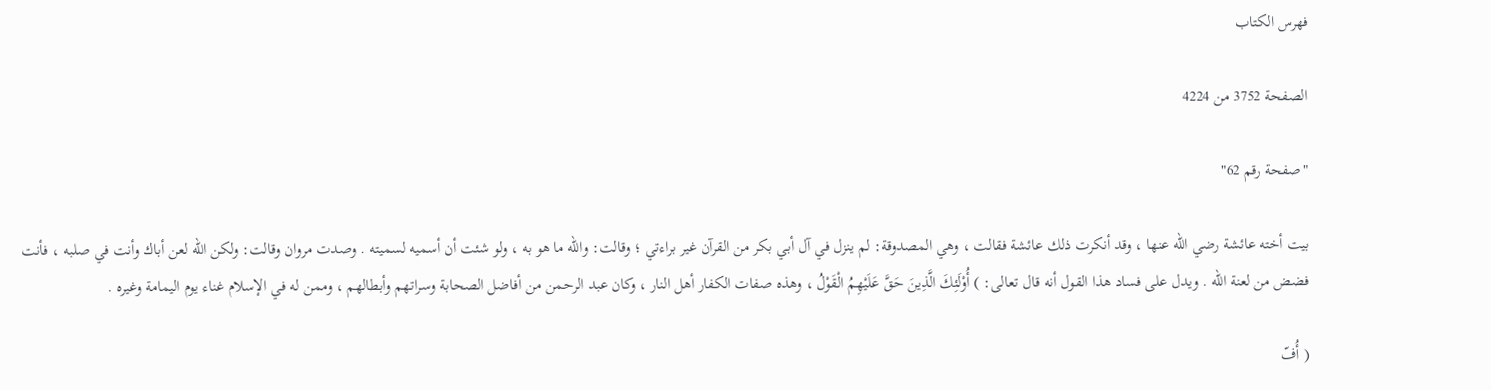فهرس الكتاب

الصفحة 3752 من 4224

"صفحة رقم 62"

بيت أخته عائشة رضي الله عنها ، وقد أنكرت ذلك عائشة فقالت ، وهي المصدوقة: لم ينزل في آل أبي بكر من القرآن غير براءتي ؛ وقالت: والله ما هو به ، ولو شئت أن أسميه لسميته . وصدت مروان وقالت: ولكن الله لعن أباك وأنت في صلبه ، فأنت فضض من لعنة الله . ويدل على فساد هذا القول أنه قال تعالى: ) أُوْلَئِكَ الَّذِينَ حَقَّ عَلَيْهِمُ الْقَوْلُ ، وهذه صفات الكفار أهل النار ، وكان عبد الرحمن من أفاضل الصحابة وسراتهم وأبطالهم ، وممن له في الإسلام غناء يوم اليمامة وغيره .

( أُفّ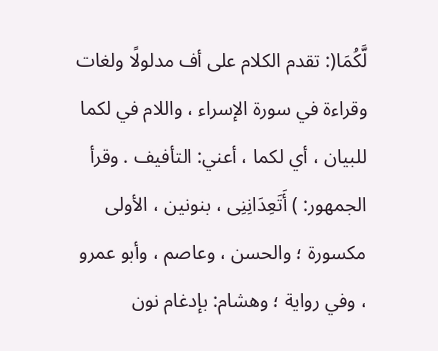لَّكُمَا(: تقدم الكلام على أف مدلولًا ولغات وقراءة في سورة الإسراء ، واللام في لكما للبيان ، أي لكما ، أعني: التأفيف . وقرأ الجمهور: ) أَتَعِدَانِنِى ، بنونين ، الأولى مكسورة ؛ والحسن ، وعاصم ، وأبو عمرو ، وفي رواية ؛ وهشام: بإدغام نون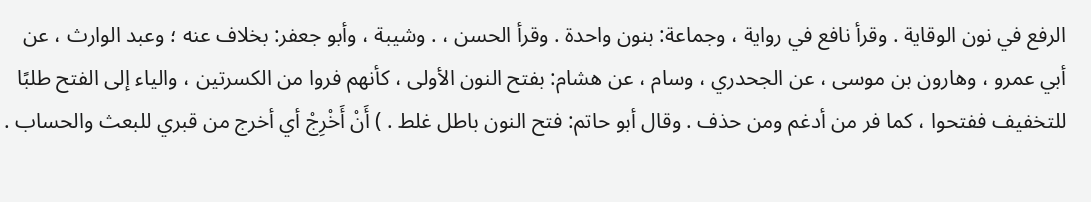الرفع في نون الوقاية . وقرأ نافع في رواية ، وجماعة: بنون واحدة . وقرأ الحسن ، . وشيبة ، وأبو جعفر: بخلاف عنه ؛ وعبد الوارث ، عن أبي عمرو ، وهارون بن موسى ، عن الجحدري ، وسام ، عن هشام: بفتح النون الأولى ، كأنهم فروا من الكسرتين ، والياء إلى الفتح طلبًا للتخفيف ففتحوا ، كما فر من أدغم ومن حذف . وقال أبو حاتم: فتح النون باطل غلط . ) أَنْ أَخْرِجْ أي أخرج من قبري للبعث والحساب .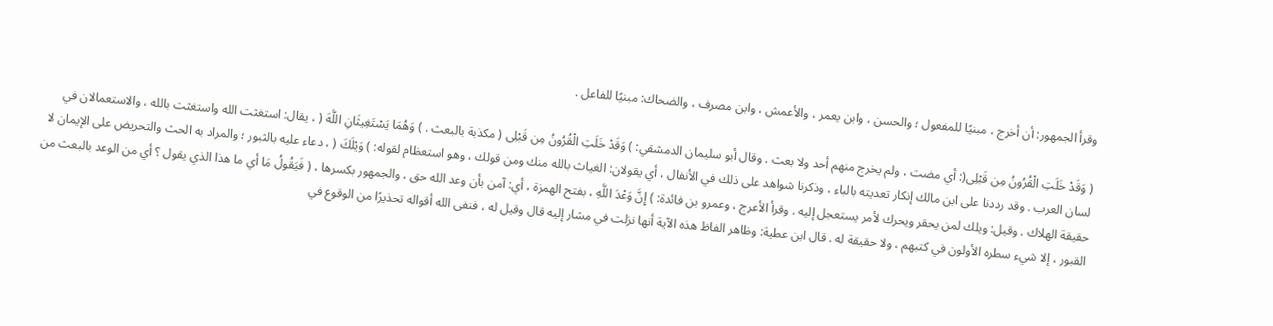وقرأ الجمهور: أن أخرج ، مبنيًا للمفعول ؛ والحسن ، وابن يعمر ، والأعمش ، وابن مصرف ، والضحاك: مبنيًا للفاعل .

( وَقَدْ خَلَتِ الْقُرُونُ مِن قَبْلِى(: أي مضت ، ولم يخرج منهم أحد ولا بعث . وقال أبو سليمان الدمشقي: ) وَقَدْ خَلَتِ الْقُرُونُ مِن قَبْلِى ( مكذبة بالبعث . ) وَهُمَا يَسْتَغِيثَانِ اللَّهَ ( ، يقال: استغثت الله واستغثت بالله ، والاستعمالان في لسان العرب . وقد رددنا على ابن مالك إنكار تعديته بالباء ، وذكرنا شواهد على ذلك في الأنفال ، أي يقولان: الغياث بالله منك ومن قولك ، وهو استعظام لقوله: ) وَيْلَكَ ( ، دعاء عليه بالثبور ؛ والمراد به الحث والتحريض على الإيمان لا حقيقة الهلاك . وقيل: ويلك لمن يحقر ويحرك لأمر يستعجل إليه . وقرأ الأعرج ، وعمرو بن فائدة: ) إِنَّ وَعْدَ اللَّهِ ، بفتح الهمزة ، أي: آمن بأن وعد الله حق ، والجمهور بكسرها ، ( فَيَقُولُ مَا أي ما هذا الذي يقول ؟ أي من الوعد بالبعث من القبور ، إلا شيء سطره الأولون في كتبهم ، ولا حقيقة له . قال ابن عطية: وظاهر الفاظ هذه الآية أنها نزلت في مشار إليه قال وقيل له ، فنفى الله أقواله تحذيرًا من الوقوع في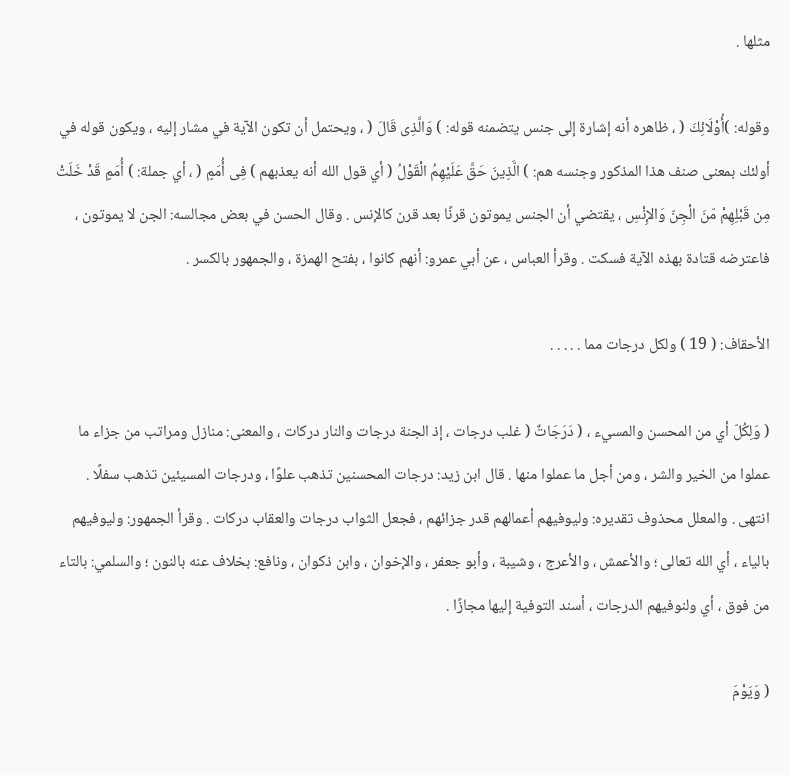مثلها .

وقوله: )أُوْلَائِكَ ( ، ظاهره أنه إشارة إلى جنس يتضمنه قوله: ) وَالَّذِى قَالَ ( ، ويحتمل أن تكون الآية في مشار إليه ، ويكون قوله في أولئك بمعنى صنف هذا المذكور وجنسه هم: ) الَّذِينَ حَقَّ عَلَيْهِمُ الْقَوْلُ ( أي قول الله أنه يعذبهم ) فِى أُمَمٍ ( ، أي جملة: ) أُمَمٍ قَدْ خَلَتْ مِن قَبْلِهِمْ مّنَ الْجِنّ وَالإِنْسِ ، يقتضي أن الجنس يموتون قرنًا بعد قرن كالإنس . وقال الحسن في بعض مجالسه: الجن لا يموتون ، فاعترضه قتادة بهذه الآية فسكت . وقرأ العباس ، عن أبي عمرو: أنهم كانوا ، بفتح الهمزة ، والجمهور بالكسر .

الأحقاف: ( 19 ) ولكل درجات مما . . . . .

( وَلِكُلّ أي من المحسن والمسيء ، ( دَرَجَاتٌ ( غلب درجات ، إذ الجنة درجات والنار دركات ، والمعنى: منازل ومراتب من جزاء ما عملوا من الخير والشر ، ومن أجل ما عملوا منها . قال ابن زيد: درجات المحسنين تذهب علوًا ، ودرجات المسيئين تذهب سفلًا . انتهى . والمعلل محذوف تقديره: وليوفيهم أعمالهم قدر جزائهم ، فجعل الثواب درجات والعقاب دركات . وقرأ الجمهور: وليوفيهم بالياء ، أي الله تعالى ؛ والأعمش ، والأعرج ، وشيبة ، وأبو جعفر ، والإخوان ، وابن ذكوان ، ونافع: بخلاف عنه بالنون ؛ والسلمي: بالتاء من فوق ، أي ولنوفيهم الدرجات ، أسند التوفية إليها مجازًا .

( وَيَوْمَ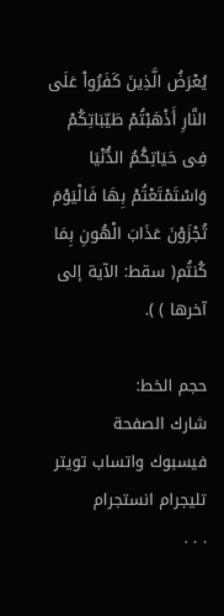يُعْرَضُ الَّذِينَ كَفَرُواْ عَلَى النَّارِ أَذْهَبْتُمْ طَيّبَاتِكُمْ فِى حَيَاتِكُمُ الدُّنْيَا وَاسْتَمْتَعْتُمْ بِهَا فَالْيَوْمَ تُجْزَوْنَ عَذَابَ الْهُونِ بِمَا كُنتُم( سقط: الآية إلى آخرها ) ).

حجم الخط:
شارك الصفحة
فيسبوك واتساب تويتر تليجرام انستجرام
. . .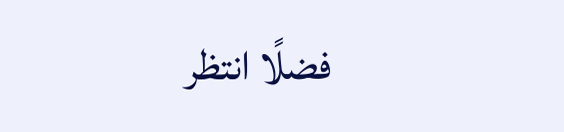فضلًا انتظر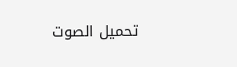تحميل الصوت